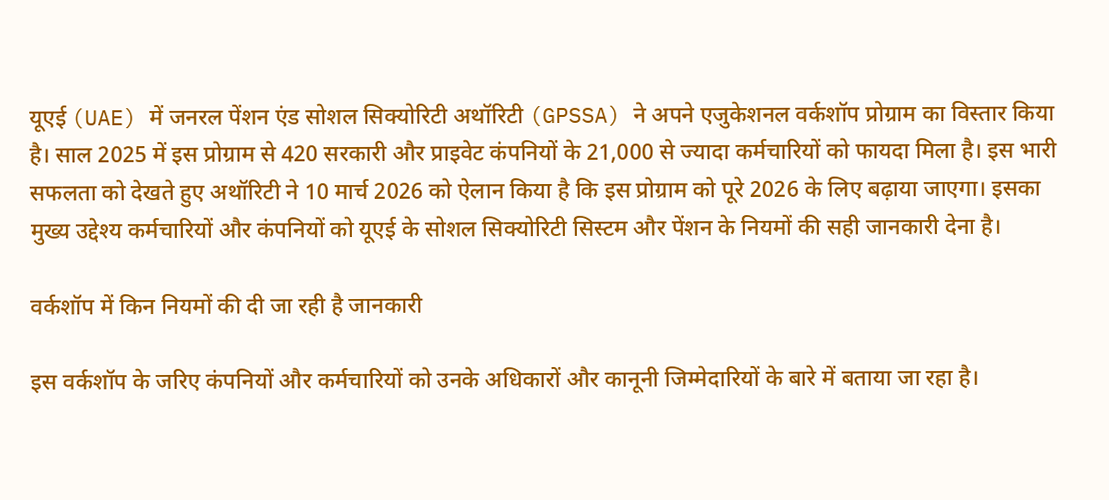यूएई (UAE) में जनरल पेंशन एंड सोशल सिक्योरिटी अथॉरिटी (GPSSA) ने अपने एजुकेशनल वर्कशॉप प्रोग्राम का विस्तार किया है। साल 2025 में इस प्रोग्राम से 420 सरकारी और प्राइवेट कंपनियों के 21,000 से ज्यादा कर्मचारियों को फायदा मिला है। इस भारी सफलता को देखते हुए अथॉरिटी ने 10 मार्च 2026 को ऐलान किया है कि इस प्रोग्राम को पूरे 2026 के लिए बढ़ाया जाएगा। इसका मुख्य उद्देश्य कर्मचारियों और कंपनियों को यूएई के सोशल सिक्योरिटी सिस्टम और पेंशन के नियमों की सही जानकारी देना है।

वर्कशॉप में किन नियमों की दी जा रही है जानकारी

इस वर्कशॉप के जरिए कंपनियों और कर्मचारियों को उनके अधिकारों और कानूनी जिम्मेदारियों के बारे में बताया जा रहा है।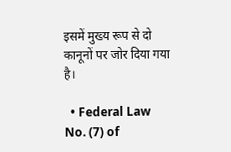इसमें मुख्य रूप से दो कानूनों पर जोर दिया गया है।

  • Federal Law No. (7) of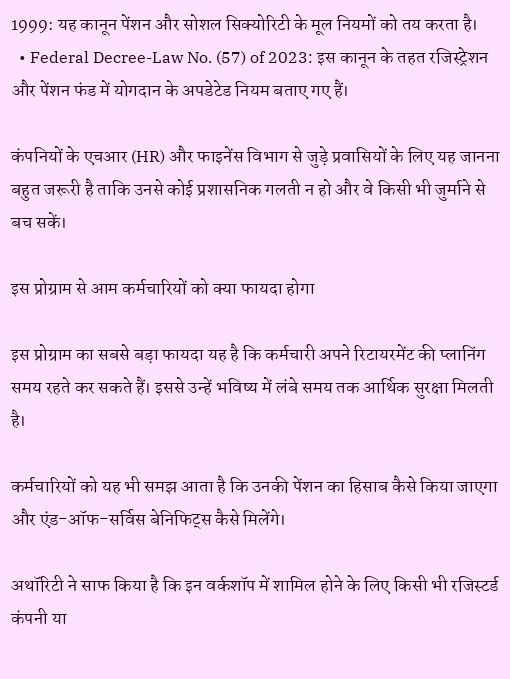1999: यह कानून पेंशन और सोशल सिक्योरिटी के मूल नियमों को तय करता है।
  • Federal Decree-Law No. (57) of 2023: इस कानून के तहत रजिस्ट्रेशन और पेंशन फंड में योगदान के अपडेटेड नियम बताए गए हैं।

कंपनियों के एचआर (HR) और फाइनेंस विभाग से जुड़े प्रवासियों के लिए यह जानना बहुत जरूरी है ताकि उनसे कोई प्रशासनिक गलती न हो और वे किसी भी जुर्माने से बच सकें।

इस प्रोग्राम से आम कर्मचारियों को क्या फायदा होगा

इस प्रोग्राम का सबसे बड़ा फायदा यह है कि कर्मचारी अपने रिटायरमेंट की प्लानिंग समय रहते कर सकते हैं। इससे उन्हें भविष्य में लंबे समय तक आर्थिक सुरक्षा मिलती है।

कर्मचारियों को यह भी समझ आता है कि उनकी पेंशन का हिसाब कैसे किया जाएगा और एंड-ऑफ-सर्विस बेनिफिट्स कैसे मिलेंगे।

अथॉरिटी ने साफ किया है कि इन वर्कशॉप में शामिल होने के लिए किसी भी रजिस्टर्ड कंपनी या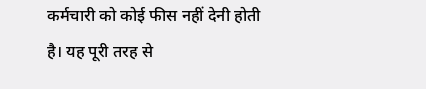कर्मचारी को कोई फीस नहीं देनी होती है। यह पूरी तरह से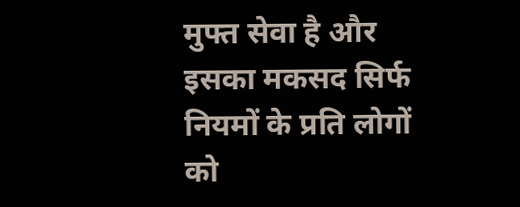मुफ्त सेवा है और इसका मकसद सिर्फ नियमों के प्रति लोगों को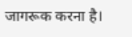जागरूक करना है।